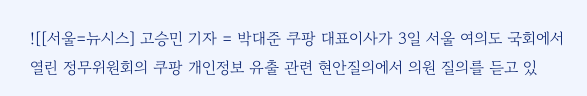![[서울=뉴시스] 고승민 기자 = 박대준 쿠팡 대표이사가 3일 서울 여의도 국회에서 열린 정무위원회의 쿠팡 개인정보 유출 관련 현안질의에서 의원 질의를 듣고 있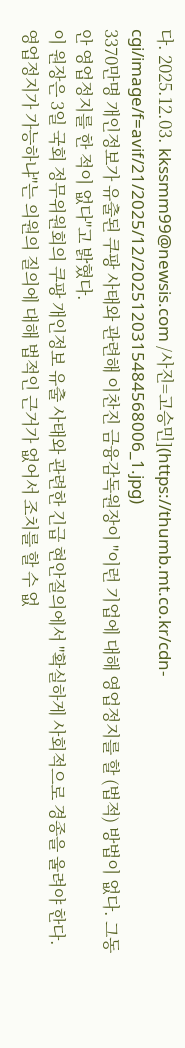다. 2025.12.03. kkssmm99@newsis.com /사진=고승민](https://thumb.mt.co.kr/cdn-cgi/image/f=avif/21/2025/12/2025120315484568006_1.jpg)
3370만명 개인정보가 유출된 쿠팡 사태와 관련해 이찬진 금융감독원장이 "이런 기업에 대해 영업정지를 할 (법적) 방법이 없다. 그동안 영업정지를 한 적이 없다"고 밝혔다.
이 원장은 3일 국회 정무위원회의 쿠팡 개인정보 유출 사태와 관련한 긴급 현안질의에서 "확실하게 사회적으로 경종을 울려야 한다. 영업정지가 가능하냐"는 의원의 질의에 대해 법적인 근거가 없어서 조치를 할 수 없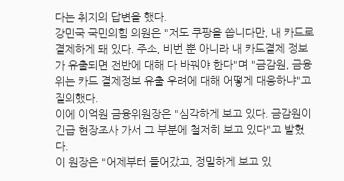다는 취지의 답변을 했다.
강민국 국민의힘 의원은 "저도 쿠팡을 씁니다만, 내 카드로 결제하게 돼 있다. 주소, 비번 뿐 아니라 내 카드결제 정보가 유출되면 전반에 대해 다 바꿔야 한다"며 "금감원, 금융위는 카드 결제정보 유출 우려에 대해 어떻게 대응하냐"고 질의했다.
이에 이억원 금융위원장은 "심각하게 보고 있다. 금감원이 긴급 현장조사 가서 그 부분에 철저히 보고 있다"고 발혔다.
이 원장은 "어제부터 들어갔고, 정밀하게 보고 있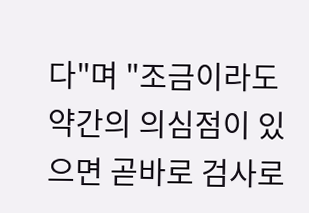다"며 "조금이라도 약간의 의심점이 있으면 곧바로 검사로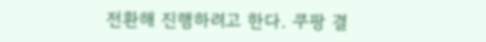전환해 진행하려고 한다. 쿠팡 결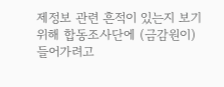제정보 관련 흔적이 있는지 보기 위해 합동조사단에 (금감원이) 들어가려고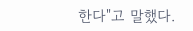한다"고 말했다.